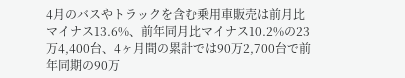4月のバスやトラックを含む乗用車販売は前月比マイナス13.6%、前年同月比マイナス10.2%の23万4,400台、4ヶ月間の累計では90万2,700台で前年同期の90万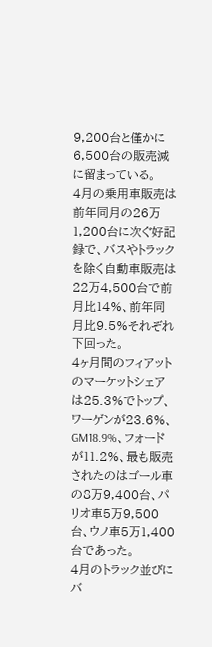9,200台と僅かに6,500台の販売減に留まっている。
4月の乗用車販売は前年同月の26万1,200台に次ぐ好記録で、バスやトラックを除く自動車販売は22万4,500台で前月比14%、前年同月比9.5%それぞれ下回った。
4ヶ月間のフィアットのマーケットシェアは25.3%でトップ、ワーゲンが23.6%、GM18.9%、フォードが11.2%、最も販売されたのはゴール車の8万9,400台、パリオ車5万9,500台、ウノ車5万1,400台であった。
4月のトラック並びにバ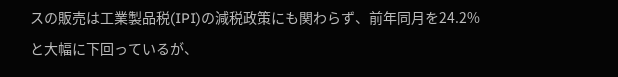スの販売は工業製品税(IPI)の減税政策にも関わらず、前年同月を24.2%と大幅に下回っているが、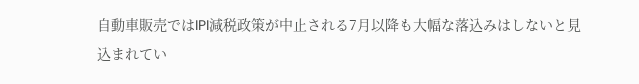自動車販売ではIPI減税政策が中止される7月以降も大幅な落込みはしないと見込まれてい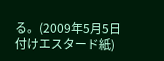る。(2009年5月5日付けエスタード紙)